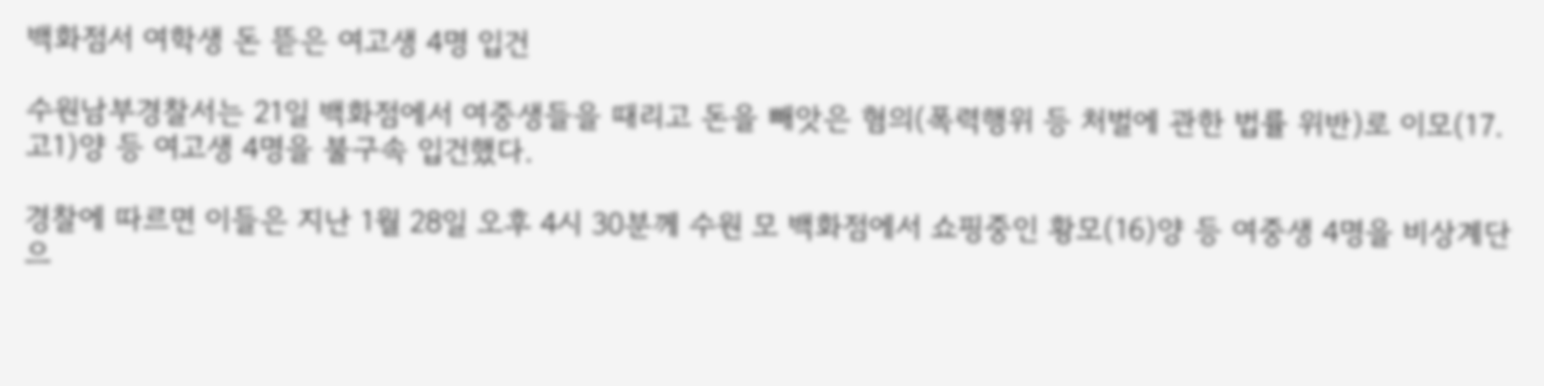백화점서 여학생 돈 뜯은 여고생 4명 입건

수원남부경찰서는 21일 백화점에서 여중생들을 때리고 돈을 빼앗은 혐의(폭력행위 등 처벌에 관한 법률 위반)로 이모(17.고1)양 등 여고생 4명을 불구속 입건했다.

경찰에 따르면 이들은 지난 1월 28일 오후 4시 30분께 수원 모 백화점에서 쇼핑중인 황모(16)양 등 여중생 4명을 비상계단으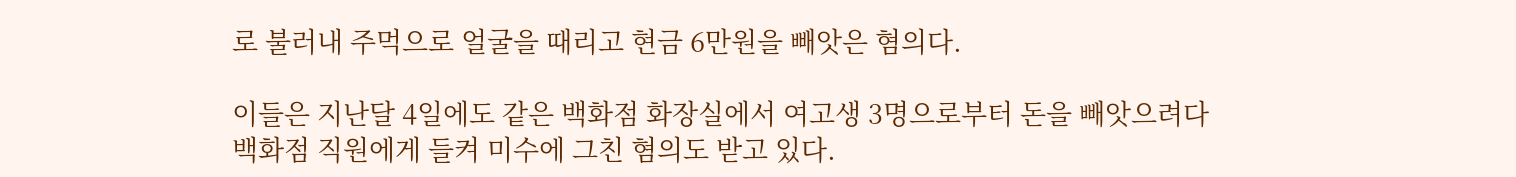로 불러내 주먹으로 얼굴을 때리고 현금 6만원을 빼앗은 혐의다.

이들은 지난달 4일에도 같은 백화점 화장실에서 여고생 3명으로부터 돈을 빼앗으려다 백화점 직원에게 들켜 미수에 그친 혐의도 받고 있다.